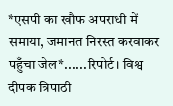*एसपी का खौफ अपराधी में समाया, जमानत निरस्त करवाकर पहुँचा जेल*......रिपोर्ट। विश्व दीपक त्रिपाठी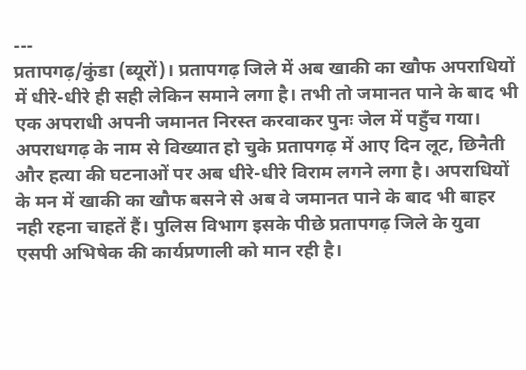---
प्रतापगढ़/कुंडा (ब्यूरों)। प्रतापगढ़ जिले में अब खाकी का खौफ अपराधियों में धीरे-धीरे ही सही लेकिन समाने लगा है। तभी तो जमानत पाने के बाद भी एक अपराधी अपनी जमानत निरस्त करवाकर पुनः जेल में पहुँच गया।
अपराधगढ़ के नाम से विख्यात हो चुके प्रतापगढ़ में आए दिन लूट, छिनैती और हत्या की घटनाओं पर अब धीरे-धीरे विराम लगने लगा है। अपराधियों के मन में खाकी का खौफ बसने से अब वे जमानत पाने के बाद भी बाहर नही रहना चाहतें हैं। पुलिस विभाग इसके पीछे प्रतापगढ़ जिले के युवा एसपी अभिषेक की कार्यप्रणाली को मान रही है।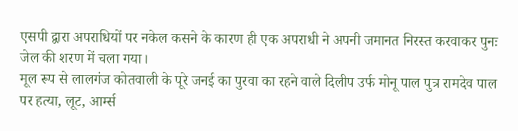एसपी द्वारा अपराधियों पर नकेल कसने के कारण ही एक अपराधी ने अपनी जमानत निरस्त करवाकर पुनः जेल की शरण में चला गया।
मूल रूप से लालगंज कोतवाली के पूरे जनई का पुरवा का रहने वाले दिलीप उर्फ मोनू पाल पुत्र रामदेव पाल पर हत्या, लूट, आर्म्स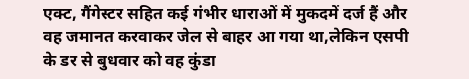एक्ट, गैंगेस्टर सहित कई गंभीर धाराओं में मुकदमें दर्ज हैं और वह जमानत करवाकर जेल से बाहर आ गया था,लेकिन एसपी के डर से बुधवार को वह कुंडा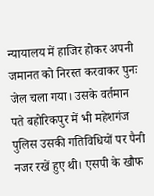न्यायालय में हाजिर होकर अपनी जमानत को निरस्त करवाकर पुनः जेल चला गया। उसके वर्तमान पते बहोरिकपुर में भी महेशगंज पुलिस उसकी गतिविधियों पर पैनी नजर रखें हुए थी। एसपी के खौफ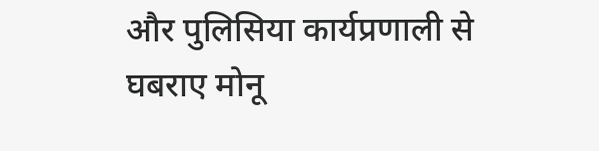और पुलिसिया कार्यप्रणाली से घबराए मोनू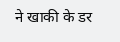ने खाकी के डर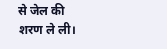से जेल की शरण ले ली।